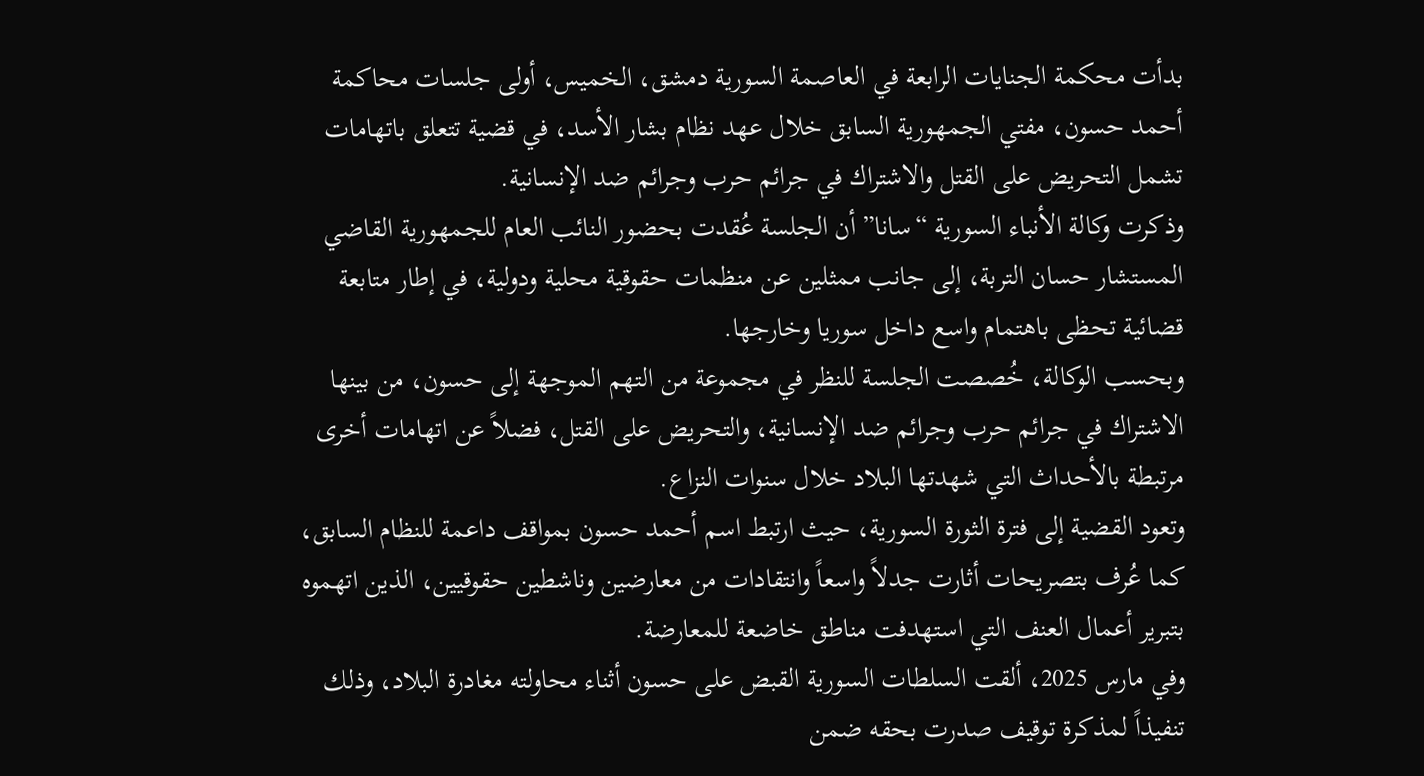بدأت محكمة الجنايات الرابعة في العاصمة السورية دمشق، الخميس، أولى جلسات محاكمة أحمد حسون، مفتي الجمهورية السابق خلال عهد نظام بشار الأسد، في قضية تتعلق باتهامات تشمل التحريض على القتل والاشتراك في جرائم حرب وجرائم ضد الإنسانية.
وذكرت وكالة الأنباء السورية “سانا” أن الجلسة عُقدت بحضور النائب العام للجمهورية القاضي المستشار حسان التربة، إلى جانب ممثلين عن منظمات حقوقية محلية ودولية، في إطار متابعة قضائية تحظى باهتمام واسع داخل سوريا وخارجها.
وبحسب الوكالة، خُصصت الجلسة للنظر في مجموعة من التهم الموجهة إلى حسون، من بينها الاشتراك في جرائم حرب وجرائم ضد الإنسانية، والتحريض على القتل، فضلاً عن اتهامات أخرى مرتبطة بالأحداث التي شهدتها البلاد خلال سنوات النزاع.
وتعود القضية إلى فترة الثورة السورية، حيث ارتبط اسم أحمد حسون بمواقف داعمة للنظام السابق، كما عُرف بتصريحات أثارت جدلاً واسعاً وانتقادات من معارضين وناشطين حقوقيين، الذين اتهموه بتبرير أعمال العنف التي استهدفت مناطق خاضعة للمعارضة.
وفي مارس 2025، ألقت السلطات السورية القبض على حسون أثناء محاولته مغادرة البلاد، وذلك تنفيذاً لمذكرة توقيف صدرت بحقه ضمن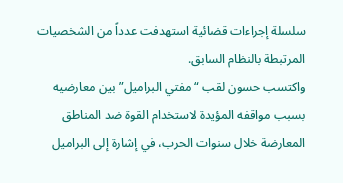سلسلة إجراءات قضائية استهدفت عدداً من الشخصيات المرتبطة بالنظام السابق.
واكتسب حسون لقب “مفتي البراميل” بين معارضيه بسبب مواقفه المؤيدة لاستخدام القوة ضد المناطق المعارضة خلال سنوات الحرب، في إشارة إلى البراميل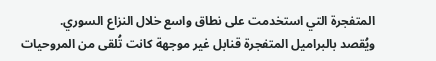المتفجرة التي استخدمت على نطاق واسع خلال النزاع السوري.
ويُقصد بالبراميل المتفجرة قنابل غير موجهة كانت تُلقى من المروحيات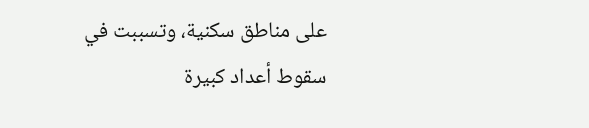على مناطق سكنية، وتسببت في سقوط أعداد كبيرة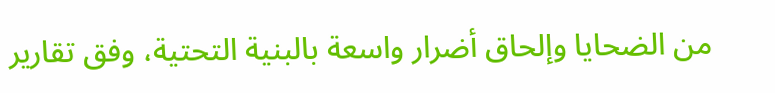من الضحايا وإلحاق أضرار واسعة بالبنية التحتية، وفق تقارير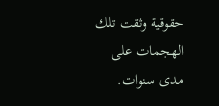حقوقية وثقت تلك الهجمات على مدى سنوات.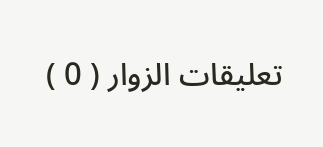تعليقات الزوار ( 0 )